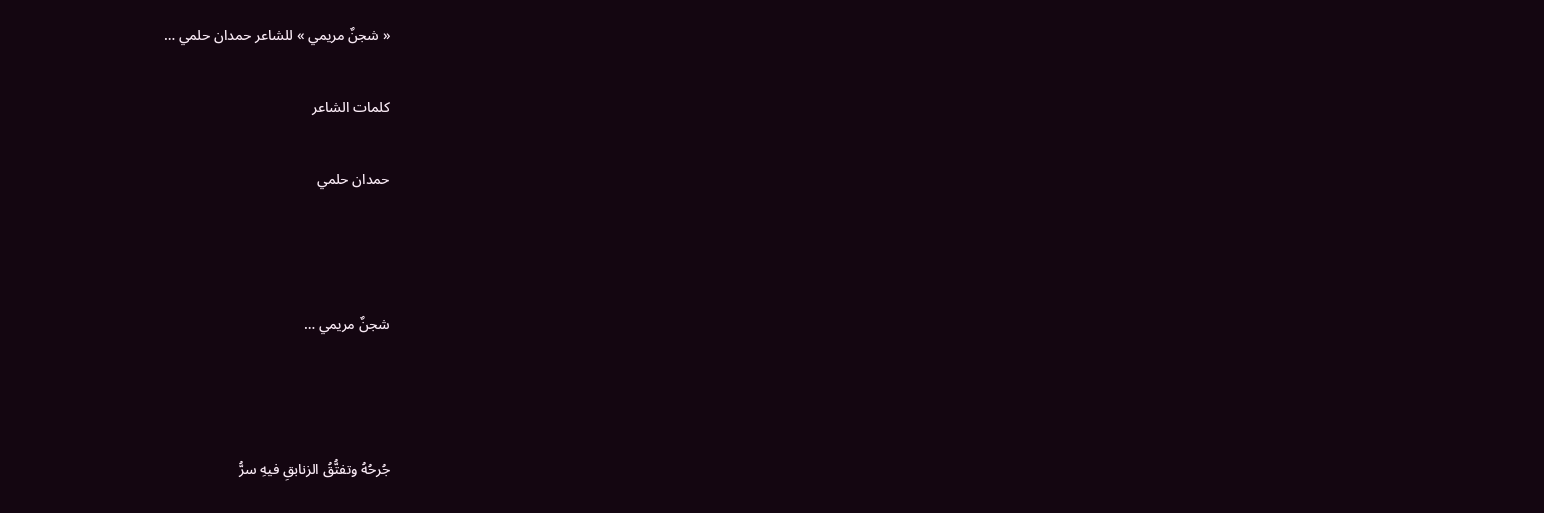« شجنٌ مريمي » للشاعر حمدان حلمي …

كلمات الشاعر

حمدان حلمي



شجنٌ مريمي …



جُرحُهُ وتفتُّقُ الزنابقِ فيهِ سرُّ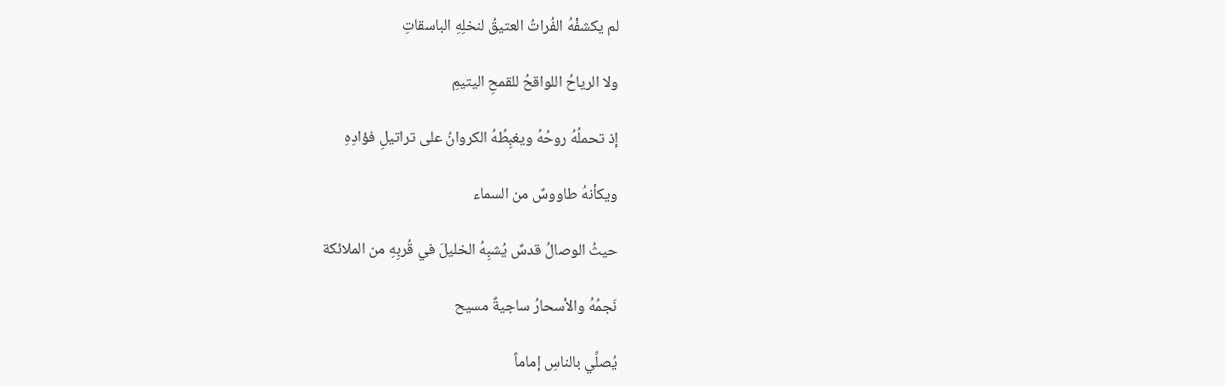لم يكشفْهُ الفُراتُ العتيقُ لنخلِهِ الباسقاتِ

ولا الرياحُ اللواقحُ للقمحِ اليتيمِ

إذ تحملُهُ روحُهُ ويغبِطُهُ الكروانُ على تراتيلِ فؤادِهِ

ويكأنهُ طاووسٌ من السماء

حيثُ الوصالُ قدسٌ يُشبِهُ الخليلَ في قُربِهِ من الملائكة

نَجمُهُ والأسحارُ ساجيةٌ مسيح

يُصلِّي بالناسِ إماماً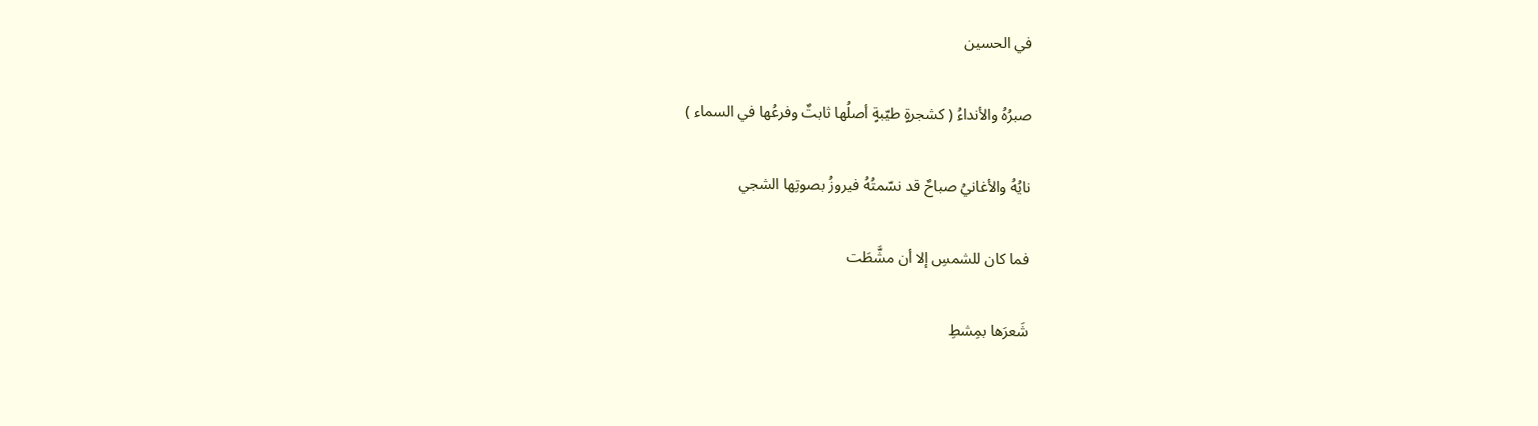في الحسين

صبرُهُ والأنداءُ ( كشجرةٍ طيّبةٍ أصلُها ثابتٌ وفرعُها في السماء )

نايُهُ والأغانيُ صباحٌ قد نسّمتُهُ فيروزُ بصوتِها الشجي

فما كان للشمسِ إلا أن مشَّطَت

شَعرَها بمِشطِ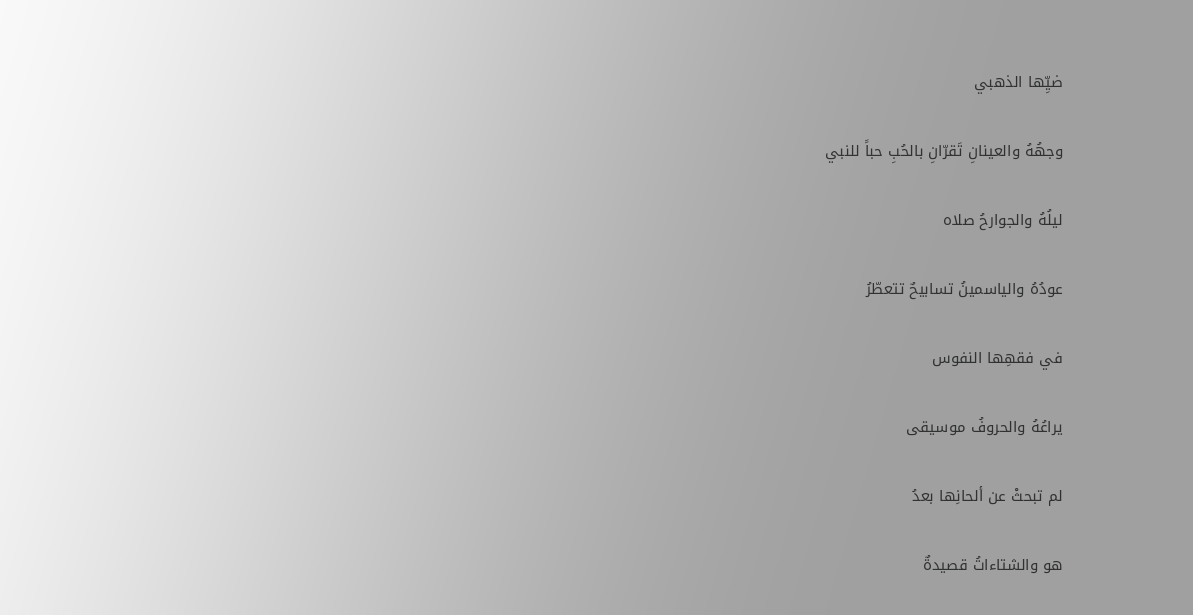ضيِّها الذهبي

وجهُهُ والعينانِ تَقرّانِ بالحُبِ حباً للنبي

ليلُهُ والجوارحُ صلاه

عودُهُ والياسمينُ تسابيحٌ تتعطّرُ

في فقهِها النفوس

يراعُهُ والحروفُ موسيقى

لم تبحثْ عن ألحانِها بعدُ

هو والشتاءاتُ قصيدةٌ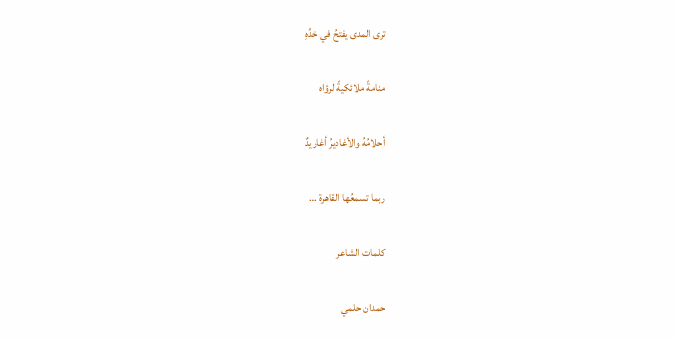ترى المدى يفتحُ في خدِّهِ

منامةً ملائكيةً لرؤاه

أحلامُهُ والأغاديرُ أغاريدٌ

ربما تسمعُها القاهرة …

كلمات الشاعر

حمدان حلمي